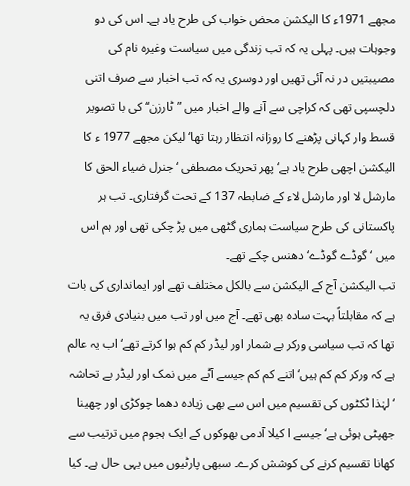مجھے 1971ء کا الیکشن محض خواب کی طرح یاد ہے۔ اس کی دو وجوہات ہیں۔ پہلی یہ کہ تب زندگی میں سیاست وغیرہ نام کی مصیبتیں در نہ آئی تھیں اور دوسری یہ کہ تب اخبار سے صرف اتنی دلچسپی تھی کہ کراچی سے آنے والے اخبار میں ”ٹارزن‘‘ کی با تصویر قسط وار کہانی پڑھنے کا روزانہ انتظار رہتا تھا‘ لیکن مجھے 1977 ء کا الیکشن اچھی طرح یاد ہے‘ پھر تحریک مصطفی ‘جنرل ضیاء الحق کا مارشل لا اور مارشل لاء کے ضابطہ 137 کے تحت گرفتاری۔ تب ہر پاکستانی کی طرح سیاست ہماری گٹھی میں پڑ چکی تھی اور ہم اس میں ‘ گوڈے گوڈے‘ دھنس چکے تھے۔
تب الیکشن آج کے الیکشن سے بالکل مختلف تھے اور ایمانداری کی بات ہے کہ مقابلتاً بہت سادہ بھی تھے۔ آج میں اور تب میں بنیادی فرق یہ تھا کہ تب سیاسی ورکر بے شمار اور لیڈر کم کم ہوا کرتے تھے‘ اب یہ عالم ہے کہ ورکر کم کم ہیں‘ اتنے کم کم جیسے آٹے میں نمک اور لیڈر بے تحاشہ ‘ لہٰذا ٹکٹوں کی تقسیم میں اس سے بھی زیادہ دھما چوکڑی اور چھینا جھپٹی ہوئی ہے‘ جیسے ا کیلا آدمی بھوکوں کے ایک ہجوم میں ترتیب سے کھانا تقسیم کرنے کی کوشش کرے۔ سبھی پارٹیوں میں یہی حال ہے۔ کیا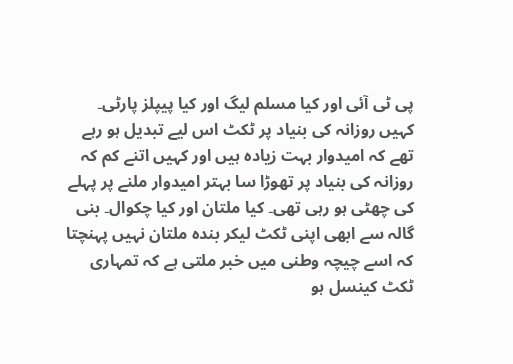پی ٹی آئی اور کیا مسلم لیگ اور کیا پیپلز پارٹی۔ کہیں روزانہ کی بنیاد پر ٹکٹ اس لیے تبدیل ہو رہے تھے کہ امیدوار بہت زیادہ ہیں اور کہیں اتنے کم کہ روزانہ کی بنیاد پر تھوڑا سا بہتر امیدوار ملنے پر پہلے کی چھٹی ہو رہی تھی۔ کیا ملتان اور کیا چکوال۔ بنی گالہ سے ابھی اپنی ٹکٹ لیکر بندہ ملتان نہیں پہنچتا کہ اسے چیچہ وطنی میں خبر ملتی ہے کہ تمہاری ٹکٹ کینسل ہو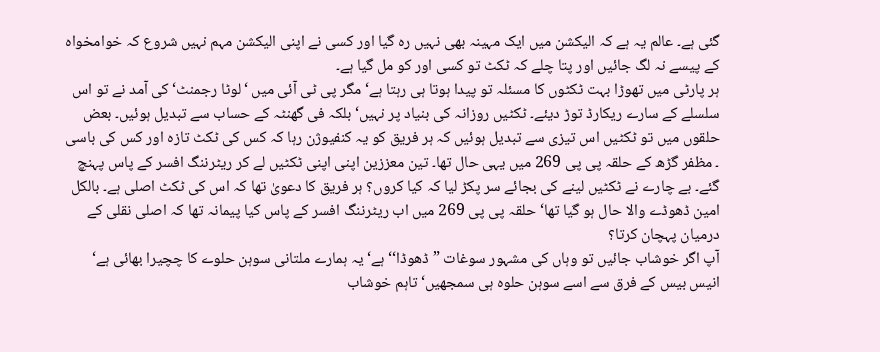گئی ہے۔ عالم یہ ہے کہ الیکشن میں ایک مہینہ بھی نہیں رہ گیا اور کسی نے اپنی الیکشن مہم نہیں شروع کہ خوامخواہ کے پیسے نہ لگ جائیں اور پتا چلے کہ ٹکٹ تو کسی اور کو مل گیا ہے۔
ہر پارٹی میں تھوڑا بہت ٹکٹوں کا مسئلہ تو پیدا ہوتا ہی رہتا ہے‘ مگر پی ٹی آئی میں ‘لوٹا رجمنٹ‘ کی آمد نے تو اس سلسلے کے سارے ریکارڈ توڑ دیئے۔ ٹکٹیں روزانہ کی بنیاد پر نہیں‘ بلکہ فی گھنٹہ کے حساب سے تبدیل ہوئیں۔ بعض حلقوں میں تو ٹکٹیں اس تیزی سے تبدیل ہوئیں کہ ہر فریق کو یہ کنفیوژن رہا کہ کس کی ٹکٹ تازہ اور کس کی باسی ۔ مظفر گڑھ کے حلقہ پی پی 269 میں یہی حال تھا۔ تین معززین اپنی اپنی ٹکٹیں لے کر ریٹرننگ افسر کے پاس پہنچ گئے۔ بے چارے نے ٹکٹیں لینے کی بجائے سر پکڑ لیا کہ کیا کروں؟ ہر فریق کا دعویٰ تھا کہ اس کی ٹکٹ اصلی ہے۔ بالکل امین ڈھوڈے والا حال ہو گیا تھا‘ حلقہ پی پی 269 میں اب ریٹرننگ افسر کے پاس کیا پیمانہ تھا کہ اصلی نقلی کے درمیان پہچان کرتا؟
آپ اگر خوشاب جائیں تو وہاں کی مشہور سوغات ”ڈھوڈا‘‘ ہے‘ یہ ہمارے ملتانی سوہن حلوے کا چچیرا بھائی ہے‘ انیس بیس کے فرق سے اسے سوہن حلوہ ہی سمجھیں‘ تاہم خوشاب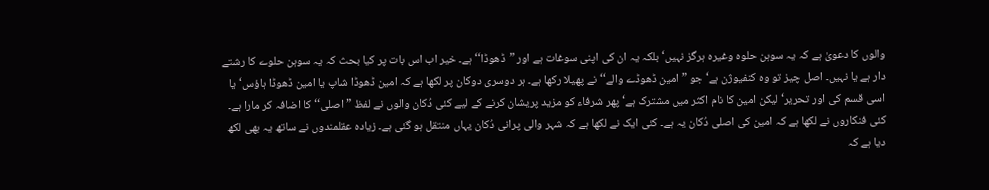والوں کا دعویٰ ہے کہ یہ سوہن حلوہ وغیرہ ہرگز نہیں‘ بلکہ یہ ان کی اپنی سوغات ہے اور ”ڈھوڈا‘‘ ہے۔ خیر اب اس بات پر کیا بحث کہ یہ سوہن حلوے کا رشتے دار ہے یا نہیں۔ اصل چیز تو وہ کنفیوژن ہے‘ جو ”امین ڈھوڈے والے‘‘ نے پھیلا رکھا ہے۔ ہر دوسری دوکان پر لکھا ہے کہ امین ڈھوڈا شاپ یا امین ڈھوڈا ہاؤس‘ یا اسی قسم کی اور تحریر‘ لیکن امین کا نام اکثر میں مشترک ہے‘ پھر شرفاء کو مزید پریشان کرنے کے لیے کئی دُکان والوں نے لفظ ”اصلی‘‘ کا اضافہ کر مارا ہے۔ کئی فنکاروں نے لکھا ہے کہ امین کی اصلی دُکان یہ ہے۔ کئی ایک نے لکھا ہے کہ شہر والی پرانی دُکان یہاں منتقل ہو گئی ہے۔ زیادہ عقلمندوں نے ساتھ یہ بھی لکھ دیا ہے کہ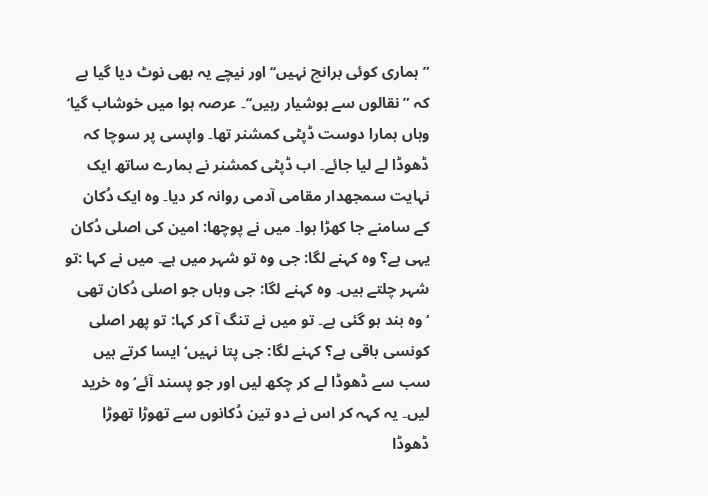”ہماری کوئی برانچ نہیں‘‘ اور نیچے یہ بھی نوٹ دیا گیا ہے کہ ”نقالوں سے ہوشیار رہیں‘‘۔ عرصہ ہوا میں خوشاب گیا‘ وہاں ہمارا دوست ڈپٹی کمشنر تھا۔ واپسی پر سوچا کہ ڈھوڈا لے لیا جائے۔ اب ڈپٹی کمشنر نے ہمارے ساتھ ایک نہایت سمجھدار مقامی آدمی روانہ کر دیا۔ وہ ایک دُکان کے سامنے جا کھڑا ہوا۔ میں نے پوچھا: امین کی اصلی دُکان یہی ہے؟ وہ کہنے لگا: جی وہ تو شہر میں ہے۔ میں نے کہا :تو شہر چلتے ہیں۔ وہ کہنے لگا: جی وہاں جو اصلی دُکان تھی ‘وہ بند ہو گئی ہے۔ تو میں نے تنگ آ کر کہا: تو پھر اصلی کونسی باقی ہے؟ کہنے لگا: جی پتا نہیں‘ ایسا کرتے ہیں سب سے ڈھوڈا لے کر چکھ لیں اور جو پسند آئے‘ وہ خرید لیں۔ یہ کہہ کر اس نے دو تین دُکانوں سے تھوڑا تھوڑا ڈھوڈا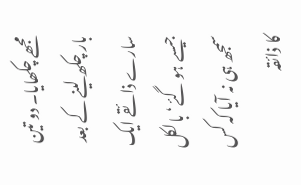مجھے چکھایا۔ دو تین بار چکھ لینے کے بعد سارے ذائقے ایک جیسے ہو گئے‘ بالکل سمجھ ہی نہ آیا کہ کس کا ذائقہ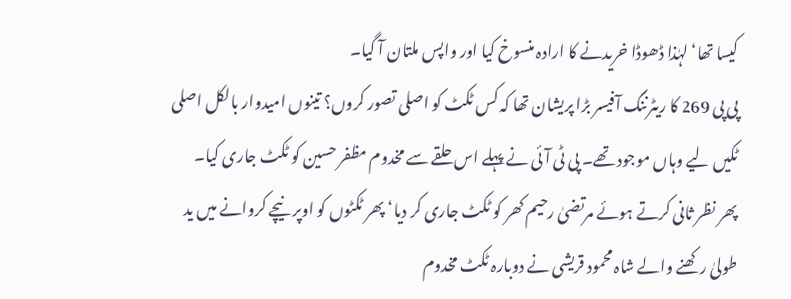کیسا تھا‘ لہٰذا ڈھوڈا خریدنے کا ارادہ منسوخ کیا اور واپس ملتان آ گیا۔
پی پی 269 کا ریٹرننگ آفیسر بڑا پریشان تھا کہ کس ٹکٹ کو اصلی تصور کروں؟ تینوں امیدوار بالکل اصلی ٹکیں لیے وہاں موجود تھے۔ پی ٹی آئی نے پہلے اس حلقے سے مخدوم مظفر حسین کو ٹکٹ جاری کیا۔ پھر نظر ثانی کرتے ہوئے مرتضیٰ رحیم کھر کو ٹکٹ جاری کر دیا‘ پھر ٹکٹوں کو اوپر نیچے کروانے میں ید طولیٰ رکھنے والے شاہ محمود قریشی نے دوبارہ ٹکٹ مخدوم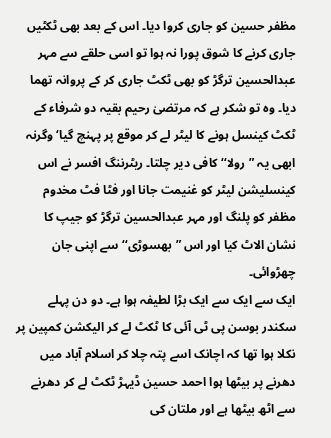مظفر حسین کو جاری کروا دیا۔ اس کے بعد بھی ٹکٹیں جاری کرنے کا شوق پورا نہ ہوا تو اسی حلقے سے مہر عبدالحسین ترگڑ کو بھی ٹکٹ جاری کر کے پروانہ تھما دیا۔ وہ تو شکر ہے کہ مرتضیٰ رحیم بقیہ دو شرفاء کے ٹکٹ کینسل ہونے کا لیٹر لے کر موقع پر پہنچ گیا‘ وگرنہ ابھی یہ ”رولا‘‘ کافی دیر چلتا۔ ریٹرننگ افسر نے اس کینسلیشن لیٹر کو غنیمت جانا اور فٹا فٹ مخدوم مظفر کو پلنگ اور مہر عبدالحسین ترگڑ کو جیپ کا نشان الاٹ کیا اور اس ”بھسوڑی‘‘ سے اپنی جان چھڑوائی۔
ایک سے ایک سے ایک بڑا لطیفہ ہوا ہے۔ دو دن پہلے سکندر بوسن پی ٹی آئی کا ٹکٹ لے کر الیکشن کمپین پر نکلا ہوا تھا کہ اچانک اسے پتہ چلا کر اسلام آباد میں دھرنے پر بیٹھا ہوا احمد حسین ڈیہڑ ٹکٹ لے کر دھرنے سے اٹھ بیٹھا ہے اور ملتان کی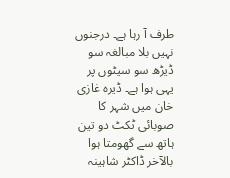طرف آ رہا ہے۔ درجنوں نہیں بلا مبالغہ سو ڈیڑھ سو سیٹوں پر یہی ہوا ہے۔ ڈیرہ غازی خان میں شہر کا صوبائی ٹکٹ دو تین ہاتھ سے گھومتا ہوا بالآخر ڈاکٹر شاہینہ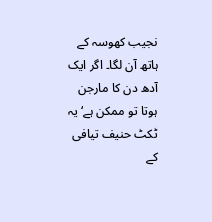نجیب کھوسہ کے ہاتھ آن لگا۔ اگر ایک آدھ دن کا مارجن ہوتا تو ممکن ہے‘ یہ ٹکٹ حنیف تیافی کے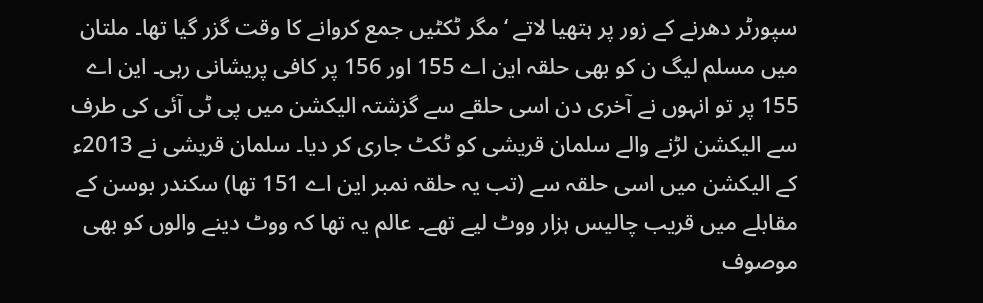سپورٹر دھرنے کے زور پر ہتھیا لاتے ‘مگر ٹکٹیں جمع کروانے کا وقت گزر گیا تھا۔ ملتان میں مسلم لیگ ن کو بھی حلقہ این اے 155 اور 156 پر کافی پریشانی رہی۔ این اے 155 پر تو انہوں نے آخری دن اسی حلقے سے گزشتہ الیکشن میں پی ٹی آئی کی طرف سے الیکشن لڑنے والے سلمان قریشی کو ٹکٹ جاری کر دیا۔ سلمان قریشی نے 2013ء کے الیکشن میں اسی حلقہ سے (تب یہ حلقہ نمبر این اے 151 تھا) سکندر بوسن کے مقابلے میں قریب چالیس ہزار ووٹ لیے تھے۔ عالم یہ تھا کہ ووٹ دینے والوں کو بھی موصوف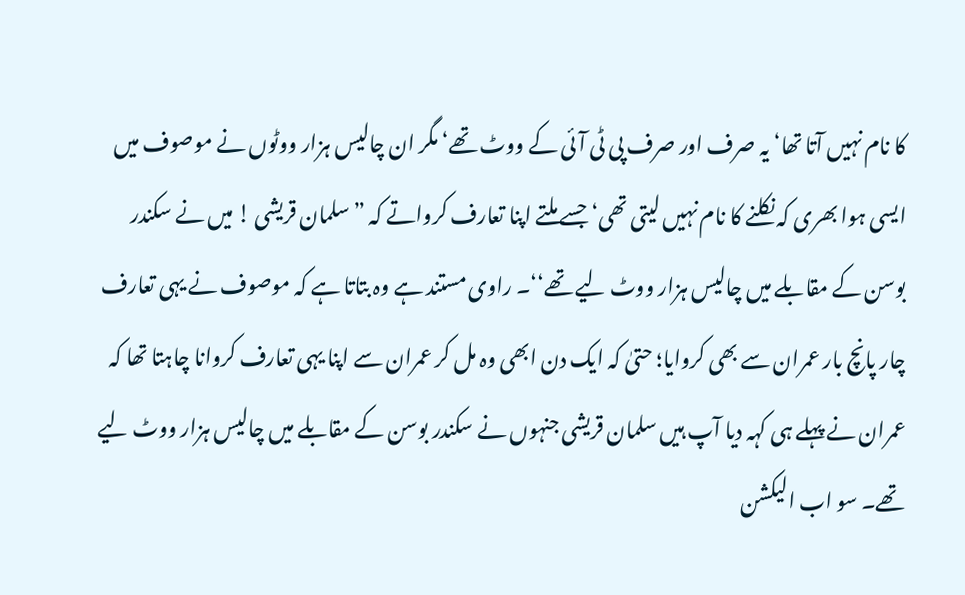کا نام نہیں آتا تھا‘ یہ صرف اور صرف پی ٹی آئی کے ووٹ تھے‘ مگر ان چالیس ہزار ووٹوں نے موصوف میں ایسی ہوا بھری کہ نکلنے کا نام نہیں لیتی تھی‘ جسے ملتے اپنا تعارف کرواتے کہ ”سلمان قریشی ! میں نے سکندر بوسن کے مقابلے میں چالیس ہزار ووٹ لیے تھے‘‘۔ راوی مستند ہے وہ بتاتا ہے کہ موصوف نے یہی تعارف چار پانچ بار عمران سے بھی کروایا؛ حتیٰ کہ ایک دن ابھی وہ مل کر عمران سے اپنا یہی تعارف کروانا چاہتا تھا کہ عمران نے پہلے ہی کہہ دیا آپ ہیں سلمان قریشی جنہوں نے سکندر بوسن کے مقابلے میں چالیس ہزار ووٹ لیے تھے۔ سو اب الیکشن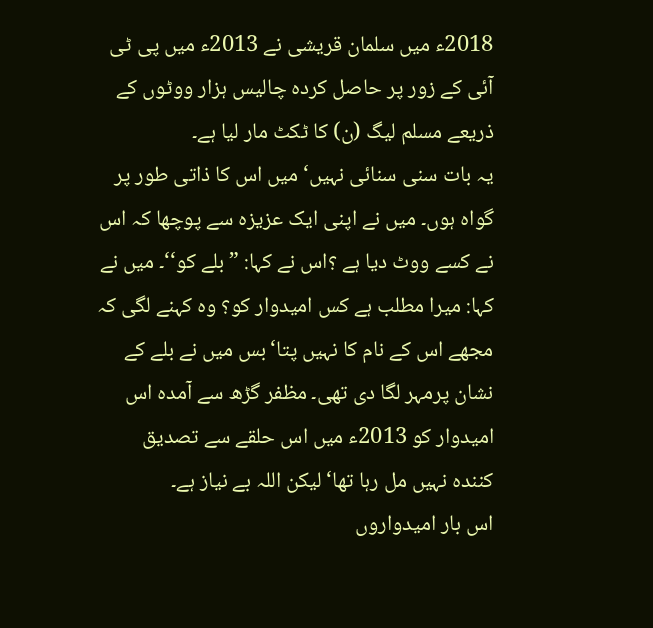2018ء میں سلمان قریشی نے 2013ء میں پی ٹی آئی کے زور پر حاصل کردہ چالیس ہزار ووٹوں کے ذریعے مسلم لیگ (ن) کا ٹکٹ مار لیا ہے۔
یہ بات سنی سنائی نہیں‘ میں اس کا ذاتی طور پر گواہ ہوں۔ میں نے اپنی ایک عزیزہ سے پوچھا کہ اس نے کسے ووٹ دیا ہے ؟اس نے کہا: ”بلے کو‘‘۔ میں نے کہا: میرا مطلب ہے کس امیدوار کو؟ وہ کہنے لگی کہ مجھے اس کے نام کا نہیں پتا‘بس میں نے بلے کے نشان پرمہر لگا دی تھی۔ مظفر گڑھ سے آمدہ اس امیدوار کو 2013ء میں اس حلقے سے تصدیق کنندہ نہیں مل رہا تھا‘ لیکن اللہ بے نیاز ہے۔
اس بار امیدواروں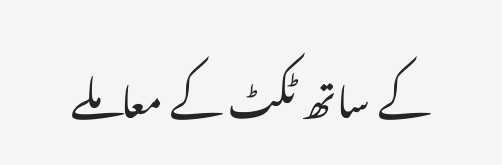کے ساتھ ٹکٹ کے معاملے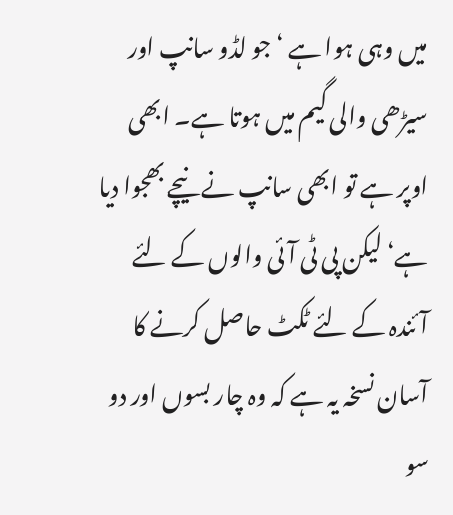میں وہی ہوا ہے ‘جو لڈو سانپ اور سیڑھی والی گیم میں ہوتا ہے۔ ابھی اوپر ہے تو ابھی سانپ نے نیچے بھجوا دیا ہے‘ لیکن پی ٹی آئی والوں کے لئے آئندہ کے لئے ٹکٹ حاصل کرنے کا آسان نسخہ یہ ہے کہ وہ چار بسوں اور دو سو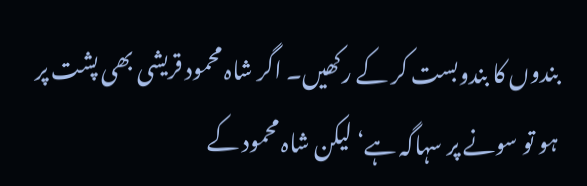بندوں کا بندوبست کر کے رکھیں۔ اگر شاہ محمود قریشی بھی پشت پر ہو تو سونے پر سہاگہ ہے‘ لیکن شاہ محمود کے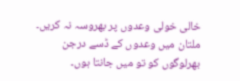خالی خولی وعدوں پر بھروسہ نہ کریں۔ ملتان میں وعدوں کے ڈسے درجن بھرلوگوں کو تو میں جانتا ہوں۔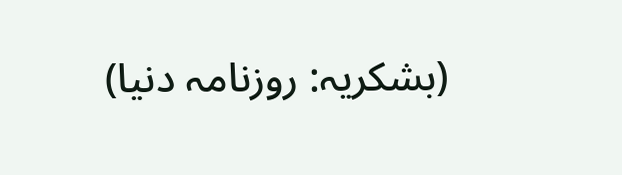(بشکریہ: روزنامہ دنیا)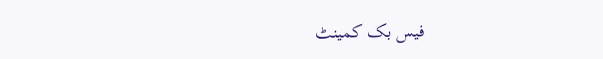فیس بک کمینٹ